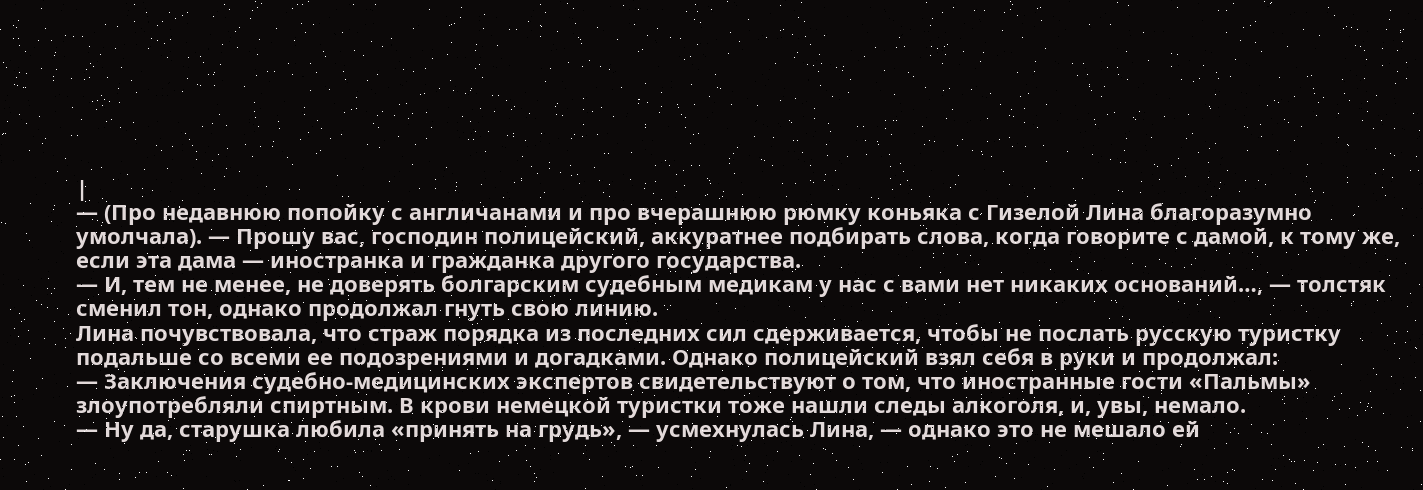|
— (Про недавнюю попойку с англичанами и про вчерашнюю рюмку коньяка с Гизелой Лина благоразумно умолчала). — Прошу вас, господин полицейский, аккуратнее подбирать слова, когда говорите с дамой, к тому же, если эта дама — иностранка и гражданка другого государства.
— И, тем не менее, не доверять болгарским судебным медикам у нас с вами нет никаких оснований…, — толстяк сменил тон, однако продолжал гнуть свою линию.
Лина почувствовала, что страж порядка из последних сил сдерживается, чтобы не послать русскую туристку подальше со всеми ее подозрениями и догадками. Однако полицейский взял себя в руки и продолжал:
— Заключения судебно-медицинских экспертов свидетельствуют о том, что иностранные гости «Пальмы» злоупотребляли спиртным. В крови немецкой туристки тоже нашли следы алкоголя, и, увы, немало.
— Ну да, старушка любила «принять на грудь», — усмехнулась Лина, — однако это не мешало ей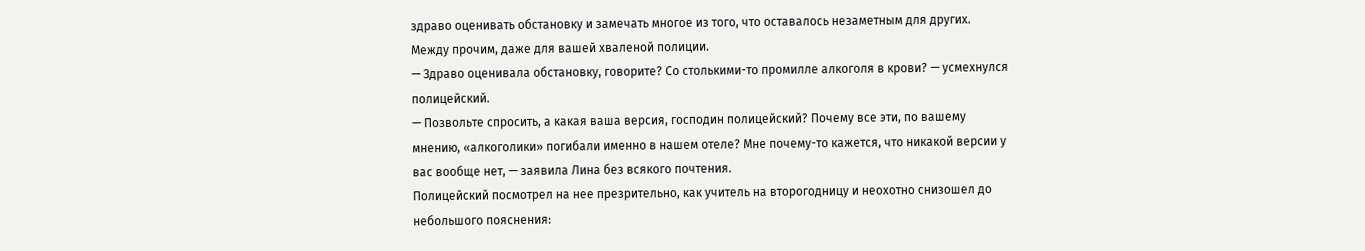здраво оценивать обстановку и замечать многое из того, что оставалось незаметным для других. Между прочим, даже для вашей хваленой полиции.
— Здраво оценивала обстановку, говорите? Со столькими-то промилле алкоголя в крови? — усмехнулся полицейский.
— Позвольте спросить, а какая ваша версия, господин полицейский? Почему все эти, по вашему мнению, «алкоголики» погибали именно в нашем отеле? Мне почему-то кажется, что никакой версии у вас вообще нет, — заявила Лина без всякого почтения.
Полицейский посмотрел на нее презрительно, как учитель на второгодницу и неохотно снизошел до небольшого пояснения: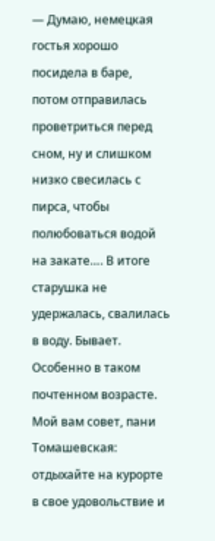— Думаю, немецкая гостья хорошо посидела в баре, потом отправилась проветриться перед сном, ну и слишком низко свесилась с пирса, чтобы полюбоваться водой на закате…. В итоге старушка не удержалась, свалилась в воду. Бывает. Особенно в таком почтенном возрасте. Мой вам совет, пани Томашевская: отдыхайте на курорте в свое удовольствие и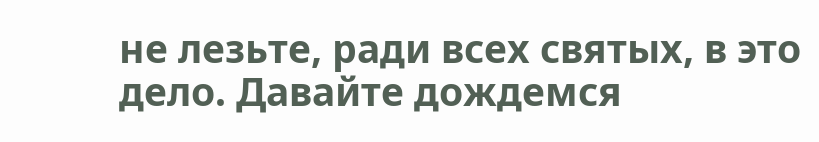не лезьте, ради всех святых, в это дело. Давайте дождемся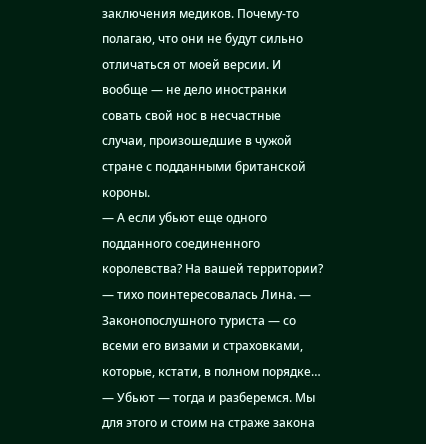заключения медиков. Почему-то полагаю, что они не будут сильно отличаться от моей версии. И вообще — не дело иностранки совать свой нос в несчастные случаи, произошедшие в чужой стране с подданными британской короны.
— А если убьют еще одного подданного соединенного королевства? На вашей территории? — тихо поинтересовалась Лина. — Законопослушного туриста — со всеми его визами и страховками, которые, кстати, в полном порядке…
— Убьют — тогда и разберемся. Мы для этого и стоим на страже закона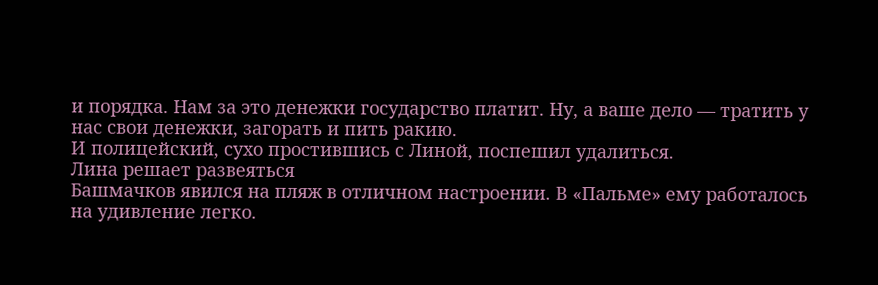и порядка. Нам за это денежки государство платит. Ну, а ваше дело — тратить у нас свои денежки, загорать и пить ракию.
И полицейский, сухо простившись с Линой, поспешил удалиться.
Лина решает развеяться
Башмачков явился на пляж в отличном настроении. В «Пальме» ему работалось на удивление легко.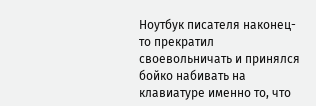Ноутбук писателя наконец-то прекратил своевольничать и принялся бойко набивать на клавиатуре именно то, что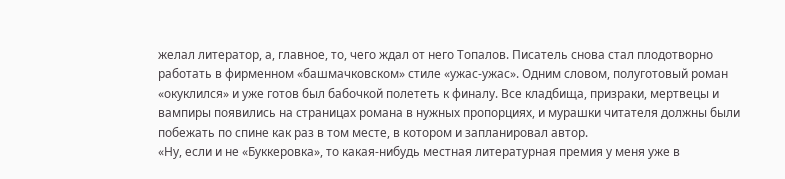желал литератор, а, главное, то, чего ждал от него Топалов. Писатель снова стал плодотворно работать в фирменном «башмачковском» стиле «ужас-ужас». Одним словом, полуготовый роман «окуклился» и уже готов был бабочкой полететь к финалу. Все кладбища, призраки, мертвецы и вампиры появились на страницах романа в нужных пропорциях, и мурашки читателя должны были побежать по спине как раз в том месте, в котором и запланировал автор.
«Ну, если и не «Буккеровка», то какая-нибудь местная литературная премия у меня уже в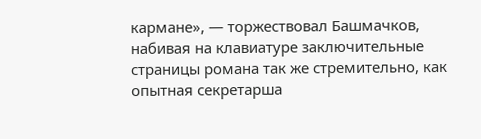кармане», — торжествовал Башмачков, набивая на клавиатуре заключительные страницы романа так же стремительно, как опытная секретарша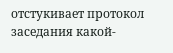отстукивает протокол заседания какой-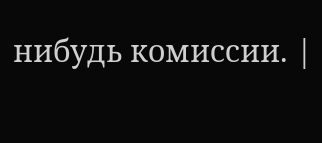нибудь комиссии. |